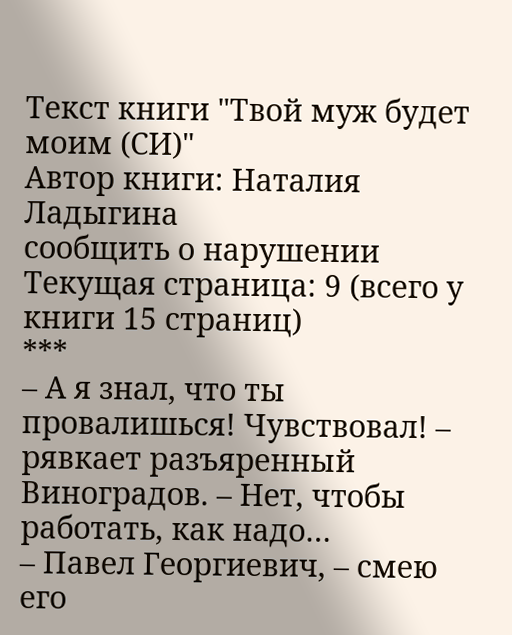Текст книги "Твой муж будет моим (СИ)"
Автор книги: Наталия Ладыгина
сообщить о нарушении
Текущая страница: 9 (всего у книги 15 страниц)
***
– А я знал, что ты провалишься! Чувствовал! – рявкает разъяренный Виноградов. – Нет, чтобы работать, как надо…
– Павел Георгиевич, – смею его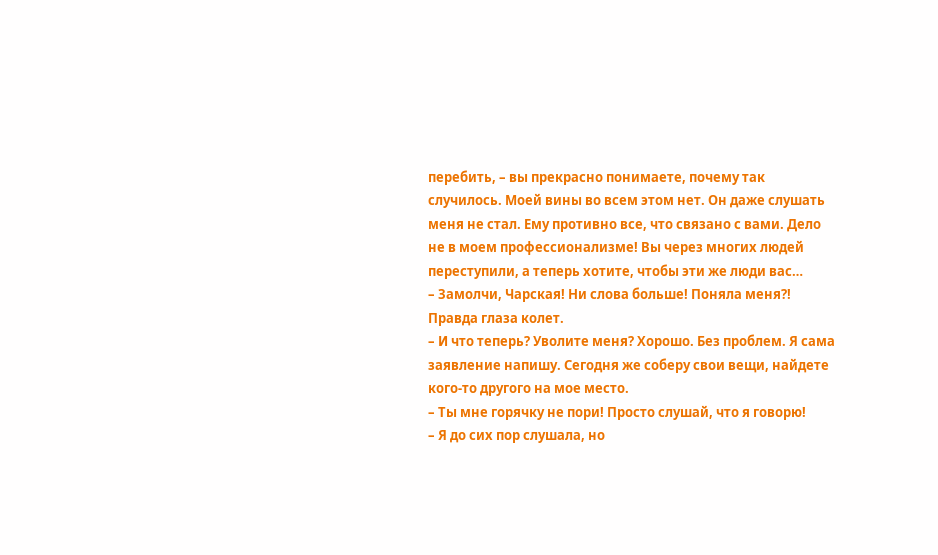перебить, – вы прекрасно понимаете, почему так случилось. Моей вины во всем этом нет. Он даже слушать меня не стал. Ему противно все, что связано с вами. Дело не в моем профессионализме! Вы через многих людей переступили, а теперь хотите, чтобы эти же люди вас…
– Замолчи, Чарская! Ни слова больше! Поняла меня?!
Правда глаза колет.
– И что теперь? Уволите меня? Хорошо. Без проблем. Я сама заявление напишу. Сегодня же соберу свои вещи, найдете кого-то другого на мое место.
– Ты мне горячку не пори! Просто слушай, что я говорю!
– Я до сих пор слушала, но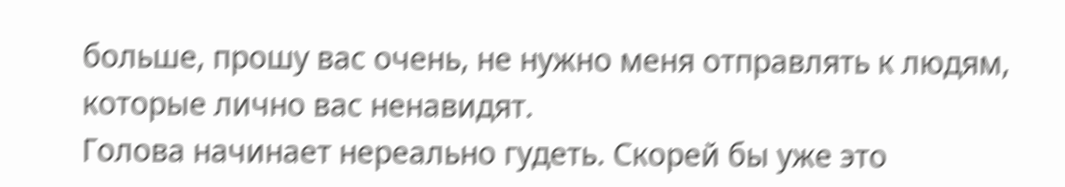больше, прошу вас очень, не нужно меня отправлять к людям, которые лично вас ненавидят.
Голова начинает нереально гудеть. Скорей бы уже это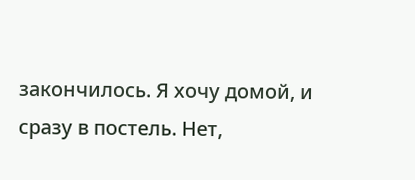закончилось. Я хочу домой, и сразу в постель. Нет,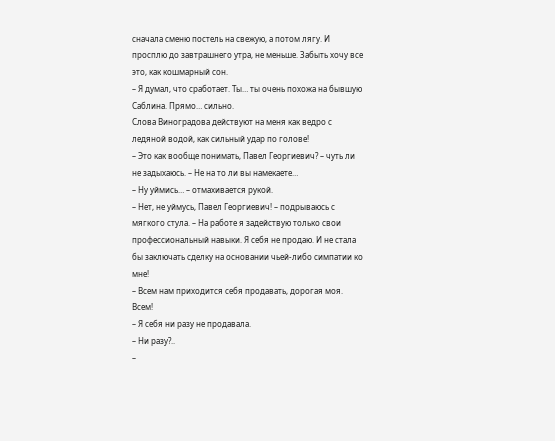сначала сменю постель на свежую, а потом лягу. И просплю до завтрашнего утра, не меньше. Забыть хочу все это, как кошмарный сон.
– Я думал, что сработает. Ты… ты очень похожа на бывшую Саблина. Прямо… сильно.
Слова Виноградова действуют на меня как ведро с ледяной водой, как сильный удар по голове!
– Это как вообще понимать, Павел Георгиевич? – чуть ли не задыхаюсь. – Не на то ли вы намекаете…
– Ну уймись… – отмахивается рукой.
– Нет, не уймусь, Павел Георгиевич! – подрываюсь с мягкого стула. – На работе я задействую только свои профессиональный навыки. Я себя не продаю. И не стала бы заключать сделку на основании чьей-либо симпатии ко мне!
– Всем нам приходится себя продавать, дорогая моя. Всем!
– Я себя ни разу не продавала.
– Ни разу?..
–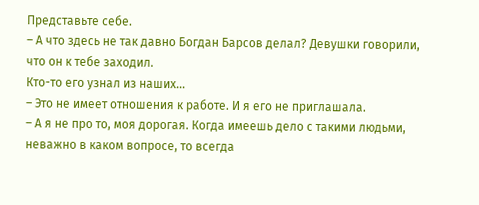Представьте себе.
– А что здесь не так давно Богдан Барсов делал? Девушки говорили, что он к тебе заходил.
Кто-то его узнал из наших…
– Это не имеет отношения к работе. И я его не приглашала.
– А я не про то, моя дорогая. Когда имеешь дело с такими людьми, неважно в каком вопросе, то всегда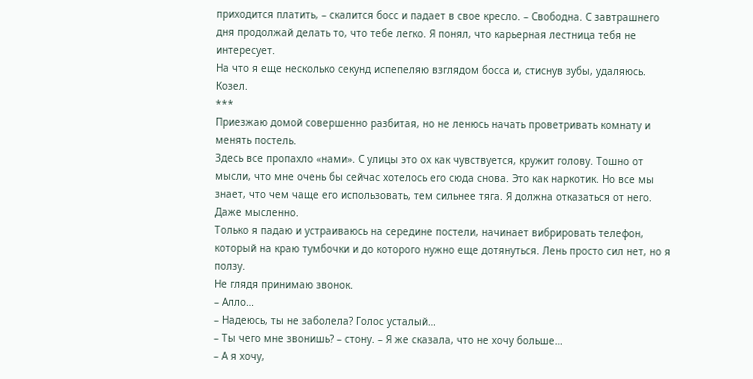приходится платить, – скалится босс и падает в свое кресло. – Свободна. С завтрашнего дня продолжай делать то, что тебе легко. Я понял, что карьерная лестница тебя не интересует.
На что я еще несколько секунд испепеляю взглядом босса и, стиснув зубы, удаляюсь. Козел.
***
Приезжаю домой совершенно разбитая, но не ленюсь начать проветривать комнату и менять постель.
Здесь все пропахло «нами». С улицы это ох как чувствуется, кружит голову. Тошно от мысли, что мне очень бы сейчас хотелось его сюда снова. Это как наркотик. Но все мы знает, что чем чаще его использовать, тем сильнее тяга. Я должна отказаться от него. Даже мысленно.
Только я падаю и устраиваюсь на середине постели, начинает вибрировать телефон, который на краю тумбочки и до которого нужно еще дотянуться. Лень просто сил нет, но я ползу.
Не глядя принимаю звонок.
– Алло…
– Надеюсь, ты не заболела? Голос усталый…
– Ты чего мне звонишь? – стону. – Я же сказала, что не хочу больше…
– А я хочу,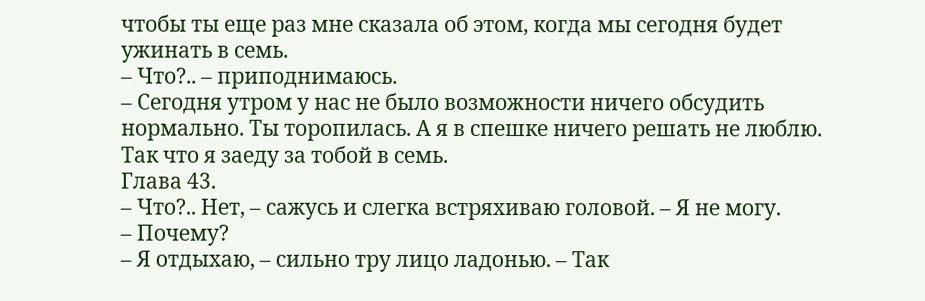чтобы ты еще раз мне сказала об этом, когда мы сегодня будет ужинать в семь.
– Что?.. – приподнимаюсь.
– Сегодня утром у нас не было возможности ничего обсудить нормально. Ты торопилась. А я в спешке ничего решать не люблю. Так что я заеду за тобой в семь.
Глава 43.
– Что?.. Нет, – сажусь и слегка встряхиваю головой. – Я не могу.
– Почему?
– Я отдыхаю, – сильно тру лицо ладонью. – Так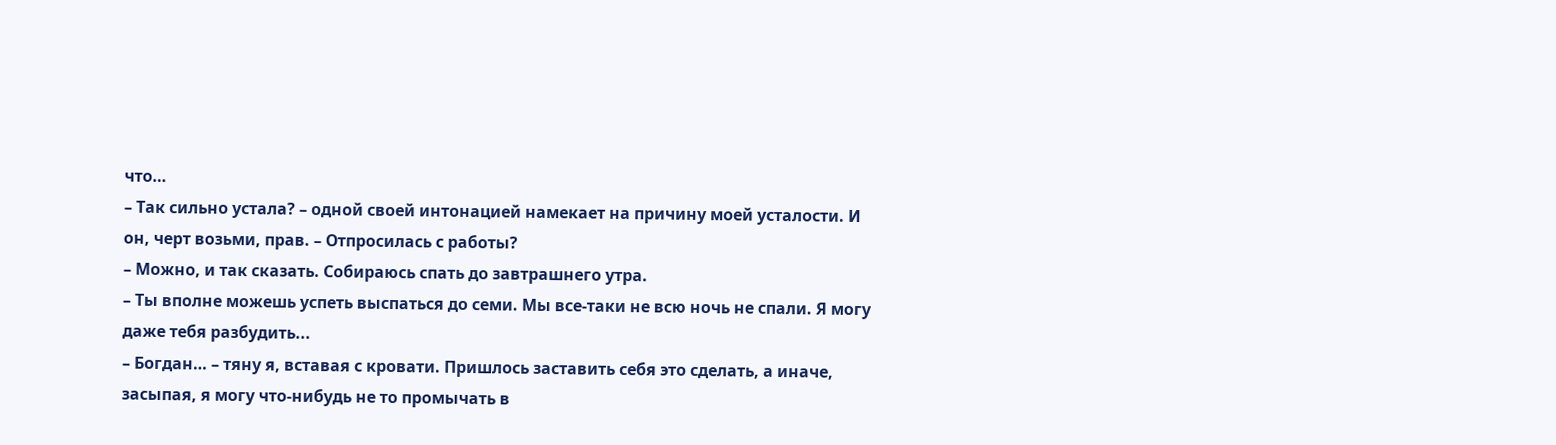что…
– Так сильно устала? – одной своей интонацией намекает на причину моей усталости. И он, черт возьми, прав. – Отпросилась с работы?
– Можно, и так сказать. Собираюсь спать до завтрашнего утра.
– Ты вполне можешь успеть выспаться до семи. Мы все-таки не всю ночь не спали. Я могу даже тебя разбудить...
– Богдан… – тяну я, вставая с кровати. Пришлось заставить себя это сделать, а иначе, засыпая, я могу что-нибудь не то промычать в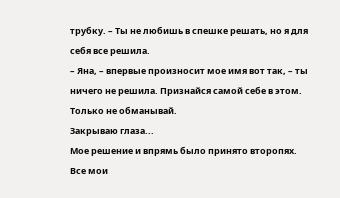трубку. – Ты не любишь в спешке решать, но я для себя все решила.
– Яна, – впервые произносит мое имя вот так, – ты ничего не решила. Признайся самой себе в этом. Только не обманывай.
Закрываю глаза...
Мое решение и впрямь было принято второпях. Все мои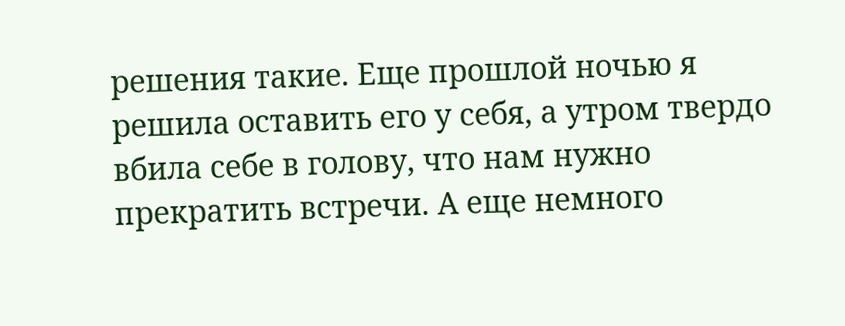решения такие. Еще прошлой ночью я решила оставить его у себя, а утром твердо вбила себе в голову, что нам нужно прекратить встречи. А еще немного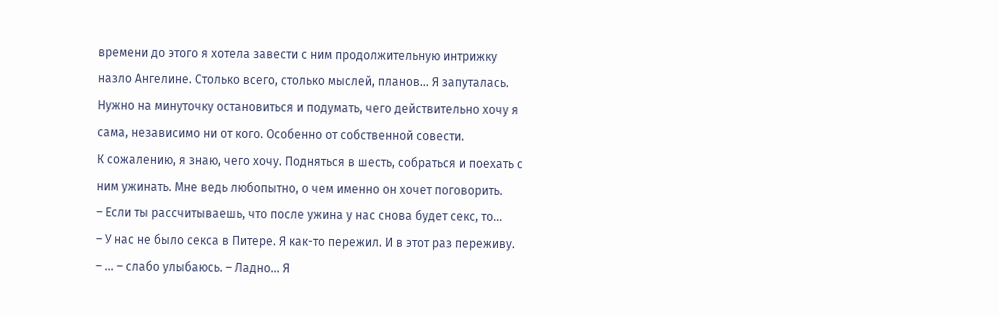времени до этого я хотела завести с ним продолжительную интрижку назло Ангелине. Столько всего, столько мыслей, планов… Я запуталась. Нужно на минуточку остановиться и подумать, чего действительно хочу я сама, независимо ни от кого. Особенно от собственной совести.
К сожалению, я знаю, чего хочу. Подняться в шесть, собраться и поехать с ним ужинать. Мне ведь любопытно, о чем именно он хочет поговорить.
– Если ты рассчитываешь, что после ужина у нас снова будет секс, то…
– У нас не было секса в Питере. Я как-то пережил. И в этот раз переживу.
– … – слабо улыбаюсь. – Ладно… Я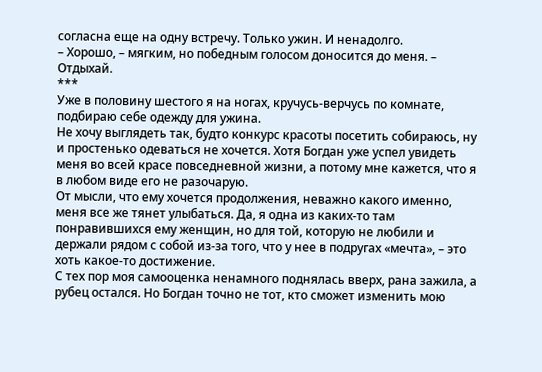согласна еще на одну встречу. Только ужин. И ненадолго.
– Хорошо, – мягким, но победным голосом доносится до меня. – Отдыхай.
***
Уже в половину шестого я на ногах, кручусь-верчусь по комнате, подбираю себе одежду для ужина.
Не хочу выглядеть так, будто конкурс красоты посетить собираюсь, ну и простенько одеваться не хочется. Хотя Богдан уже успел увидеть меня во всей красе повседневной жизни, а потому мне кажется, что я в любом виде его не разочарую.
От мысли, что ему хочется продолжения, неважно какого именно, меня все же тянет улыбаться. Да, я одна из каких-то там понравившихся ему женщин, но для той, которую не любили и держали рядом с собой из-за того, что у нее в подругах «мечта», – это хоть какое-то достижение.
С тех пор моя самооценка ненамного поднялась вверх, рана зажила, а рубец остался. Но Богдан точно не тот, кто сможет изменить мою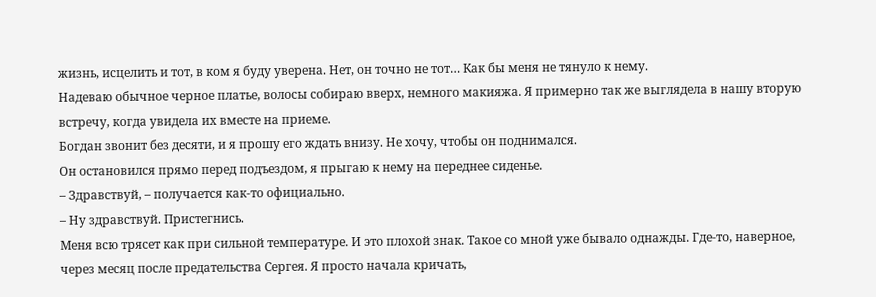жизнь, исцелить и тот, в ком я буду уверена. Нет, он точно не тот… Как бы меня не тянуло к нему.
Надеваю обычное черное платье, волосы собираю вверх, немного макияжа. Я примерно так же выглядела в нашу вторую встречу, когда увидела их вместе на приеме.
Богдан звонит без десяти, и я прошу его ждать внизу. Не хочу, чтобы он поднимался.
Он остановился прямо перед подъездом, я прыгаю к нему на переднее сиденье.
– Здравствуй, – получается как-то официально.
– Ну здравствуй. Пристегнись.
Меня всю трясет как при сильной температуре. И это плохой знак. Такое со мной уже бывало однажды. Где-то, наверное, через месяц после предательства Сергея. Я просто начала кричать,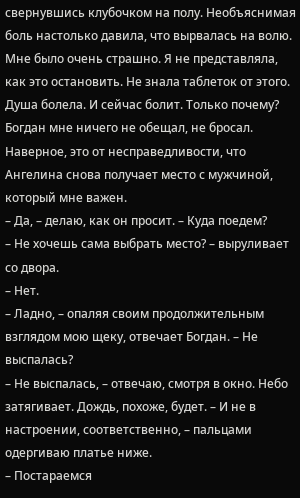свернувшись клубочком на полу. Необъяснимая боль настолько давила, что вырвалась на волю. Мне было очень страшно. Я не представляла, как это остановить. Не знала таблеток от этого. Душа болела. И сейчас болит. Только почему? Богдан мне ничего не обещал, не бросал. Наверное, это от несправедливости, что Ангелина снова получает место с мужчиной, который мне важен.
– Да, – делаю, как он просит. – Куда поедем?
– Не хочешь сама выбрать место? – выруливает со двора.
– Нет.
– Ладно, – опаляя своим продолжительным взглядом мою щеку, отвечает Богдан. – Не выспалась?
– Не выспалась, – отвечаю, смотря в окно. Небо затягивает. Дождь, похоже, будет. – И не в настроении, соответственно, – пальцами одергиваю платье ниже.
– Постараемся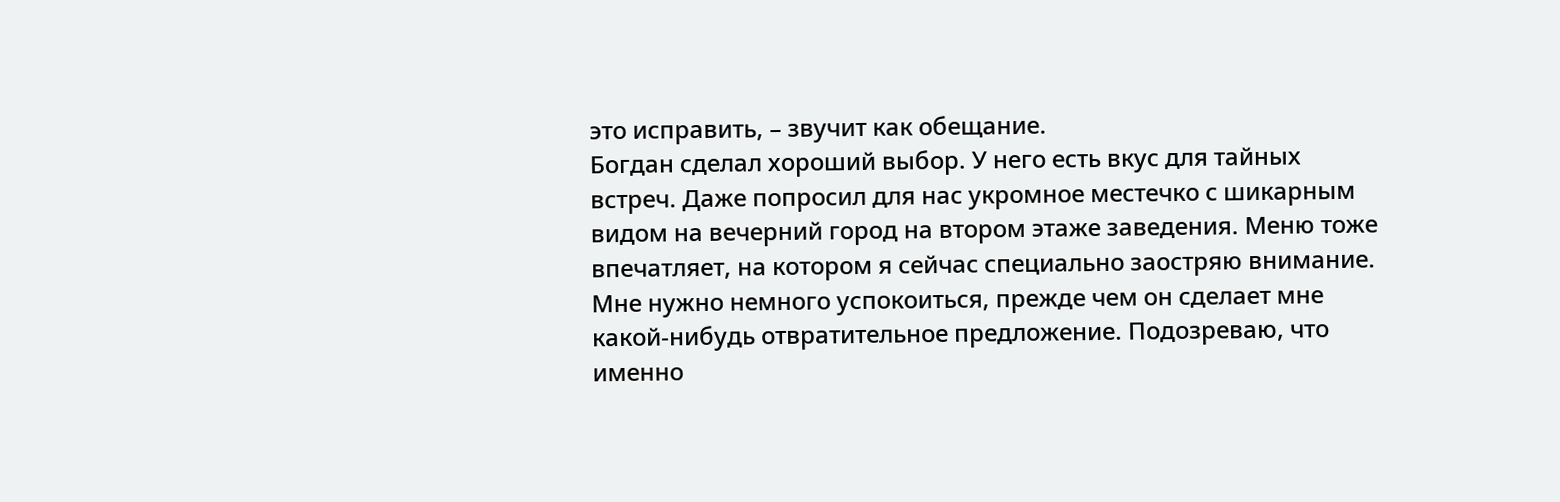это исправить, – звучит как обещание.
Богдан сделал хороший выбор. У него есть вкус для тайных встреч. Даже попросил для нас укромное местечко с шикарным видом на вечерний город на втором этаже заведения. Меню тоже впечатляет, на котором я сейчас специально заостряю внимание. Мне нужно немного успокоиться, прежде чем он сделает мне какой-нибудь отвратительное предложение. Подозреваю, что именно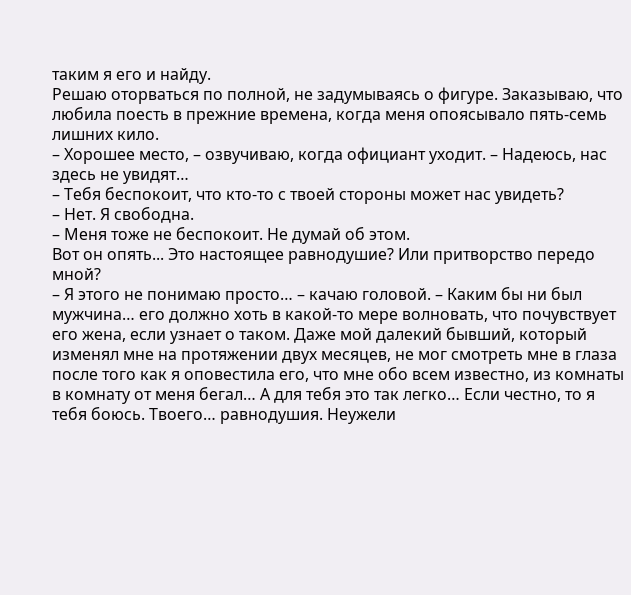таким я его и найду.
Решаю оторваться по полной, не задумываясь о фигуре. Заказываю, что любила поесть в прежние времена, когда меня опоясывало пять-семь лишних кило.
– Хорошее место, – озвучиваю, когда официант уходит. – Надеюсь, нас здесь не увидят…
– Тебя беспокоит, что кто-то с твоей стороны может нас увидеть?
– Нет. Я свободна.
– Меня тоже не беспокоит. Не думай об этом.
Вот он опять... Это настоящее равнодушие? Или притворство передо мной?
– Я этого не понимаю просто… – качаю головой. – Каким бы ни был мужчина… его должно хоть в какой-то мере волновать, что почувствует его жена, если узнает о таком. Даже мой далекий бывший, который изменял мне на протяжении двух месяцев, не мог смотреть мне в глаза после того как я оповестила его, что мне обо всем известно, из комнаты в комнату от меня бегал… А для тебя это так легко… Если честно, то я тебя боюсь. Твоего… равнодушия. Неужели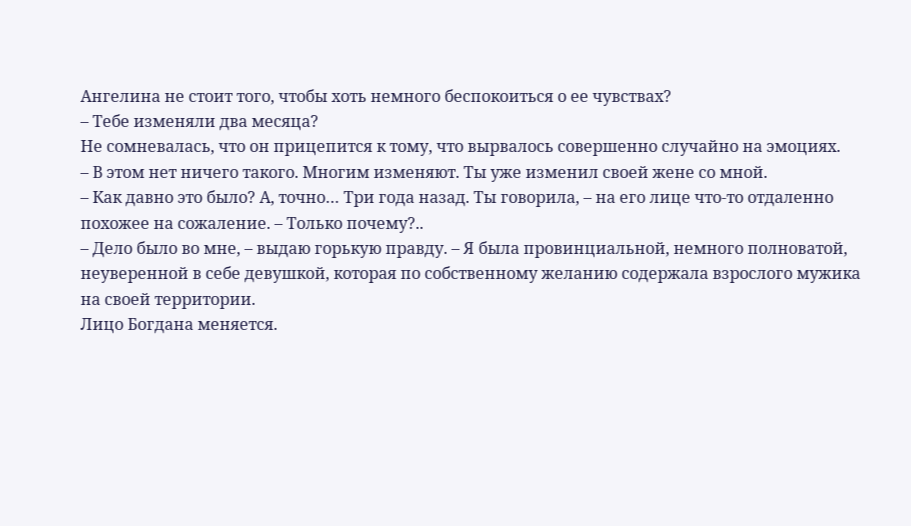Ангелина не стоит того, чтобы хоть немного беспокоиться о ее чувствах?
– Тебе изменяли два месяца?
Не сомневалась, что он прицепится к тому, что вырвалось совершенно случайно на эмоциях.
– В этом нет ничего такого. Многим изменяют. Ты уже изменил своей жене со мной.
– Как давно это было? А, точно… Три года назад. Ты говорила, – на его лице что-то отдаленно похожее на сожаление. – Только почему?..
– Дело было во мне, – выдаю горькую правду. – Я была провинциальной, немного полноватой, неуверенной в себе девушкой, которая по собственному желанию содержала взрослого мужика на своей территории.
Лицо Богдана меняется.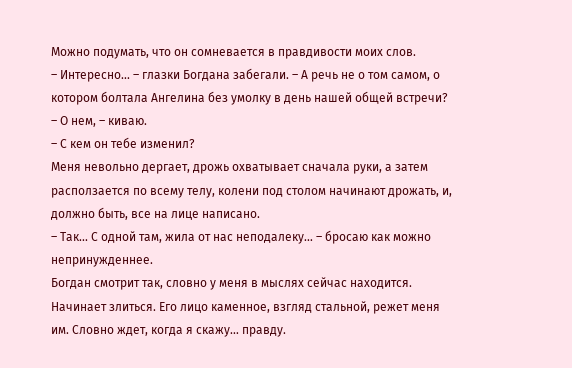Можно подумать, что он сомневается в правдивости моих слов.
– Интересно... – глазки Богдана забегали. – А речь не о том самом, о котором болтала Ангелина без умолку в день нашей общей встречи?
– О нем, – киваю.
– С кем он тебе изменил?
Меня невольно дергает, дрожь охватывает сначала руки, а затем расползается по всему телу, колени под столом начинают дрожать, и, должно быть, все на лице написано.
– Так... С одной там, жила от нас неподалеку… – бросаю как можно непринужденнее.
Богдан смотрит так, словно у меня в мыслях сейчас находится. Начинает злиться. Его лицо каменное, взгляд стальной, режет меня им. Словно ждет, когда я скажу… правду.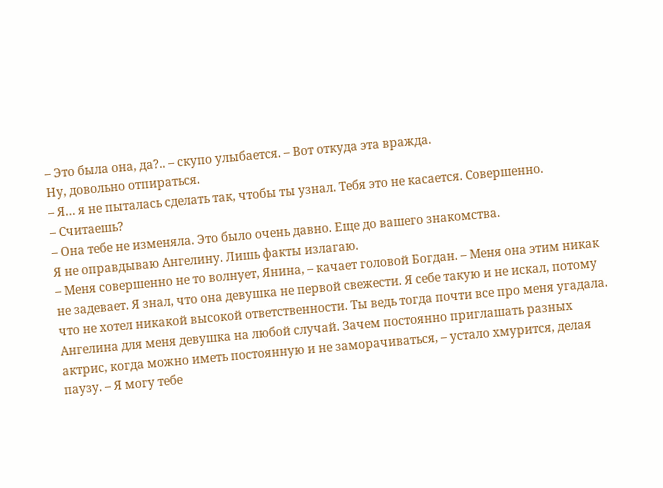– Это была она, да?.. – скупо улыбается. – Вот откуда эта вражда.
Ну, довольно отпираться.
– Я… я не пыталась сделать так, чтобы ты узнал. Тебя это не касается. Совершенно.
– Считаешь?
– Она тебе не изменяла. Это было очень давно. Еще до вашего знакомства.
Я не оправдываю Ангелину. Лишь факты излагаю.
– Меня совершенно не то волнует, Янина, – качает головой Богдан. – Меня она этим никак не задевает. Я знал, что она девушка не первой свежести. Я себе такую и не искал, потому что не хотел никакой высокой ответственности. Ты ведь тогда почти все про меня угадала. Ангелина для меня девушка на любой случай. Зачем постоянно приглашать разных актрис, когда можно иметь постоянную и не заморачиваться, – устало хмурится, делая паузу. – Я могу тебе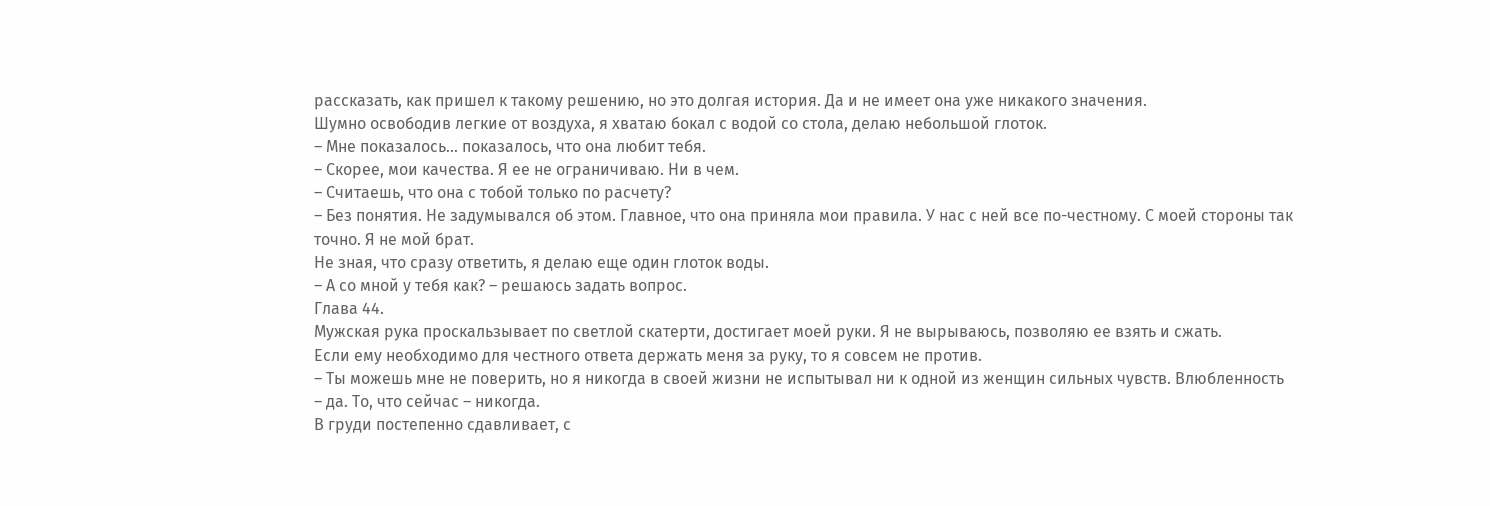рассказать, как пришел к такому решению, но это долгая история. Да и не имеет она уже никакого значения.
Шумно освободив легкие от воздуха, я хватаю бокал с водой со стола, делаю небольшой глоток.
– Мне показалось… показалось, что она любит тебя.
– Скорее, мои качества. Я ее не ограничиваю. Ни в чем.
– Считаешь, что она с тобой только по расчету?
– Без понятия. Не задумывался об этом. Главное, что она приняла мои правила. У нас с ней все по-честному. С моей стороны так точно. Я не мой брат.
Не зная, что сразу ответить, я делаю еще один глоток воды.
– А со мной у тебя как? – решаюсь задать вопрос.
Глава 44.
Мужская рука проскальзывает по светлой скатерти, достигает моей руки. Я не вырываюсь, позволяю ее взять и сжать.
Если ему необходимо для честного ответа держать меня за руку, то я совсем не против.
– Ты можешь мне не поверить, но я никогда в своей жизни не испытывал ни к одной из женщин сильных чувств. Влюбленность – да. То, что сейчас – никогда.
В груди постепенно сдавливает, с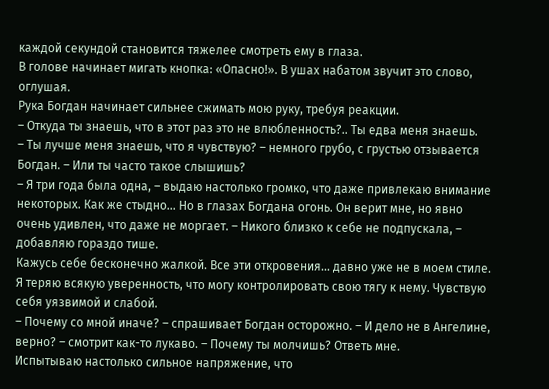каждой секундой становится тяжелее смотреть ему в глаза.
В голове начинает мигать кнопка: «Опасно!». В ушах набатом звучит это слово, оглушая.
Рука Богдан начинает сильнее сжимать мою руку, требуя реакции.
– Откуда ты знаешь, что в этот раз это не влюбленность?.. Ты едва меня знаешь.
– Ты лучше меня знаешь, что я чувствую? – немного грубо, с грустью отзывается Богдан. – Или ты часто такое слышишь?
– Я три года была одна, – выдаю настолько громко, что даже привлекаю внимание некоторых. Как же стыдно... Но в глазах Богдана огонь. Он верит мне, но явно очень удивлен, что даже не моргает. – Никого близко к себе не подпускала, – добавляю гораздо тише.
Кажусь себе бесконечно жалкой. Все эти откровения… давно уже не в моем стиле. Я теряю всякую уверенность, что могу контролировать свою тягу к нему. Чувствую себя уязвимой и слабой.
– Почему со мной иначе? – спрашивает Богдан осторожно. – И дело не в Ангелине, верно? – смотрит как-то лукаво. – Почему ты молчишь? Ответь мне.
Испытываю настолько сильное напряжение, что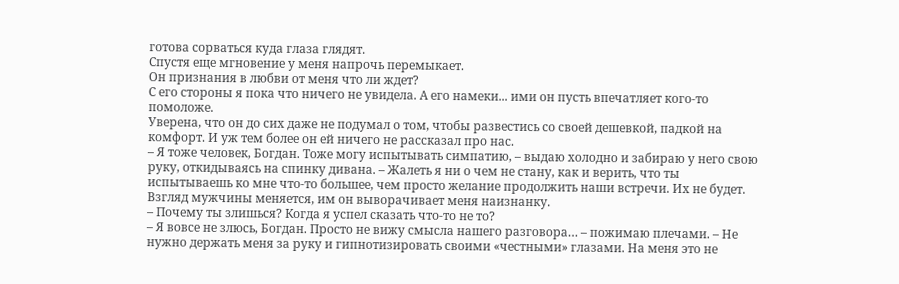готова сорваться куда глаза глядят.
Спустя еще мгновение у меня напрочь перемыкает.
Он признания в любви от меня что ли ждет?
С его стороны я пока что ничего не увидела. А его намеки... ими он пусть впечатляет кого-то помоложе.
Уверена, что он до сих даже не подумал о том, чтобы развестись со своей дешевкой, падкой на комфорт. И уж тем более он ей ничего не рассказал про нас.
– Я тоже человек, Богдан. Тоже могу испытывать симпатию, – выдаю холодно и забираю у него свою руку, откидываясь на спинку дивана. – Жалеть я ни о чем не стану, как и верить, что ты испытываешь ко мне что-то большее, чем просто желание продолжить наши встречи. Их не будет.
Взгляд мужчины меняется, им он выворачивает меня наизнанку.
– Почему ты злишься? Когда я успел сказать что-то не то?
– Я вовсе не злюсь, Богдан. Просто не вижу смысла нашего разговора… – пожимаю плечами. – Не нужно держать меня за руку и гипнотизировать своими «честными» глазами. На меня это не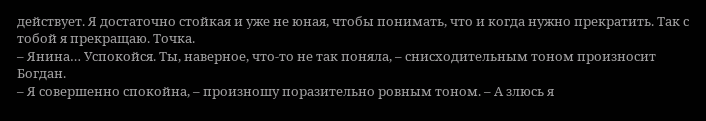действует. Я достаточно стойкая и уже не юная, чтобы понимать, что и когда нужно прекратить. Так с тобой я прекращаю. Точка.
– Янина… Успокойся. Ты, наверное, что-то не так поняла, – снисходительным тоном произносит Богдан.
– Я совершенно спокойна, – произношу поразительно ровным тоном. – А злюсь я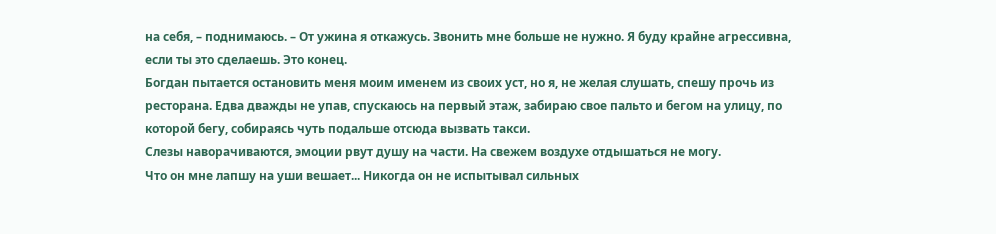на себя, – поднимаюсь. – От ужина я откажусь. Звонить мне больше не нужно. Я буду крайне агрессивна, если ты это сделаешь. Это конец.
Богдан пытается остановить меня моим именем из своих уст, но я, не желая слушать, спешу прочь из ресторана. Едва дважды не упав, спускаюсь на первый этаж, забираю свое пальто и бегом на улицу, по которой бегу, собираясь чуть подальше отсюда вызвать такси.
Слезы наворачиваются, эмоции рвут душу на части. На свежем воздухе отдышаться не могу.
Что он мне лапшу на уши вешает... Никогда он не испытывал сильных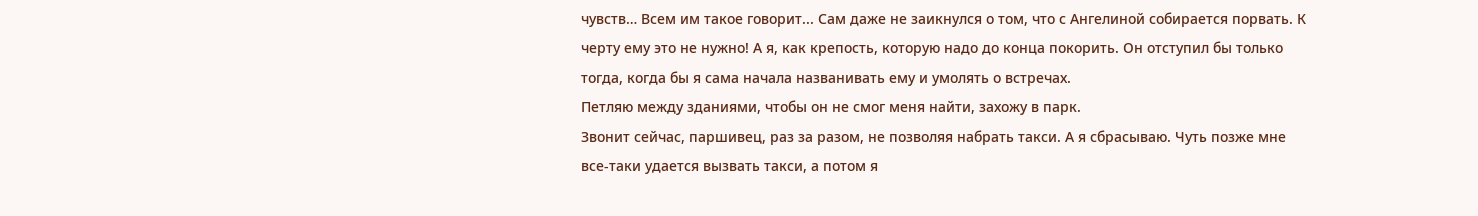чувств… Всем им такое говорит... Сам даже не заикнулся о том, что с Ангелиной собирается порвать. К черту ему это не нужно! А я, как крепость, которую надо до конца покорить. Он отступил бы только тогда, когда бы я сама начала названивать ему и умолять о встречах.
Петляю между зданиями, чтобы он не смог меня найти, захожу в парк.
Звонит сейчас, паршивец, раз за разом, не позволяя набрать такси. А я сбрасываю. Чуть позже мне все-таки удается вызвать такси, а потом я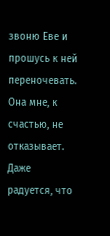звоню Еве и прошусь к ней переночевать. Она мне, к счастью, не отказывает. Даже радуется, что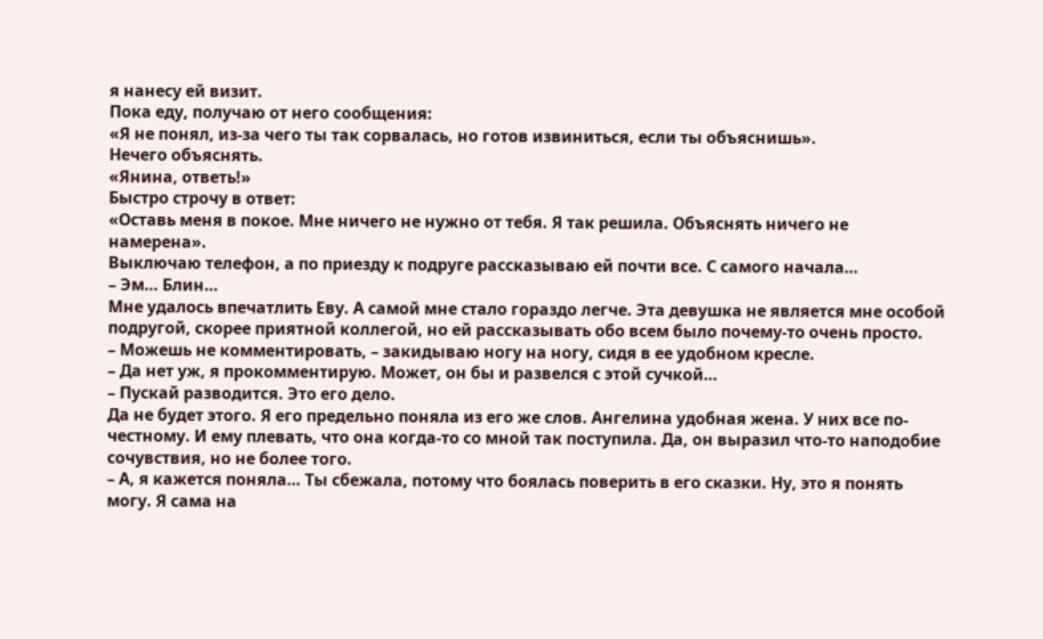я нанесу ей визит.
Пока еду, получаю от него сообщения:
«Я не понял, из-за чего ты так сорвалась, но готов извиниться, если ты объяснишь».
Нечего объяснять.
«Янина, ответь!»
Быстро строчу в ответ:
«Оставь меня в покое. Мне ничего не нужно от тебя. Я так решила. Объяснять ничего не намерена».
Выключаю телефон, а по приезду к подруге рассказываю ей почти все. С самого начала…
– Эм… Блин…
Мне удалось впечатлить Еву. А самой мне стало гораздо легче. Эта девушка не является мне особой подругой, скорее приятной коллегой, но ей рассказывать обо всем было почему-то очень просто.
– Можешь не комментировать, – закидываю ногу на ногу, сидя в ее удобном кресле.
– Да нет уж, я прокомментирую. Может, он бы и развелся с этой сучкой…
– Пускай разводится. Это его дело.
Да не будет этого. Я его предельно поняла из его же слов. Ангелина удобная жена. У них все по-честному. И ему плевать, что она когда-то со мной так поступила. Да, он выразил что-то наподобие сочувствия, но не более того.
– А, я кажется поняла… Ты сбежала, потому что боялась поверить в его сказки. Ну, это я понять могу. Я сама на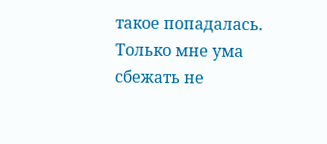такое попадалась. Только мне ума сбежать не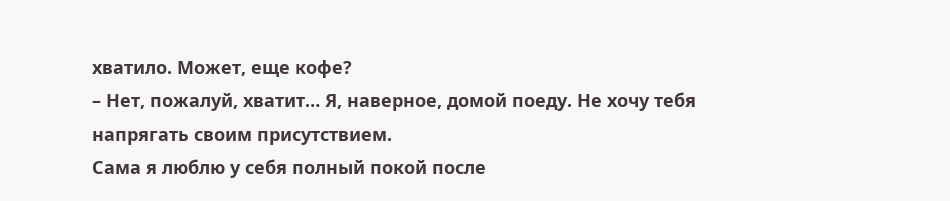хватило. Может, еще кофе?
– Нет, пожалуй, хватит… Я, наверное, домой поеду. Не хочу тебя напрягать своим присутствием.
Сама я люблю у себя полный покой после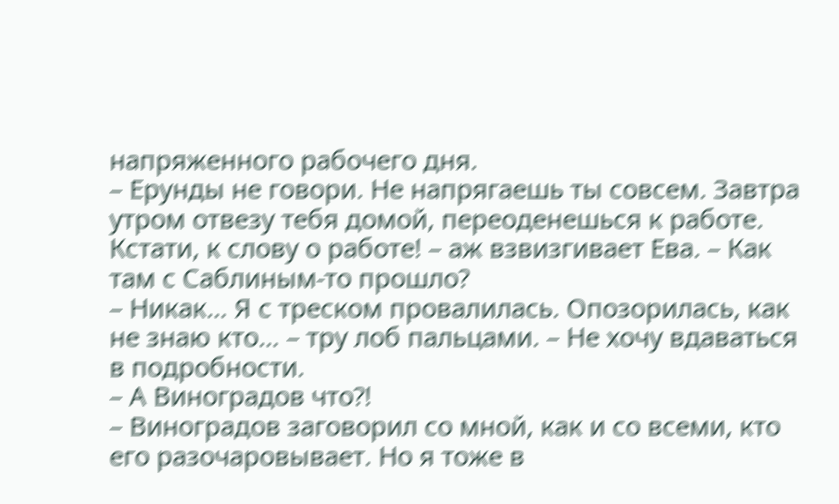напряженного рабочего дня.
– Ерунды не говори. Не напрягаешь ты совсем. Завтра утром отвезу тебя домой, переоденешься к работе. Кстати, к слову о работе! – аж взвизгивает Ева. – Как там с Саблиным-то прошло?
– Никак… Я с треском провалилась. Опозорилась, как не знаю кто… – тру лоб пальцами. – Не хочу вдаваться в подробности.
– А Виноградов что?!
– Виноградов заговорил со мной, как и со всеми, кто его разочаровывает. Но я тоже в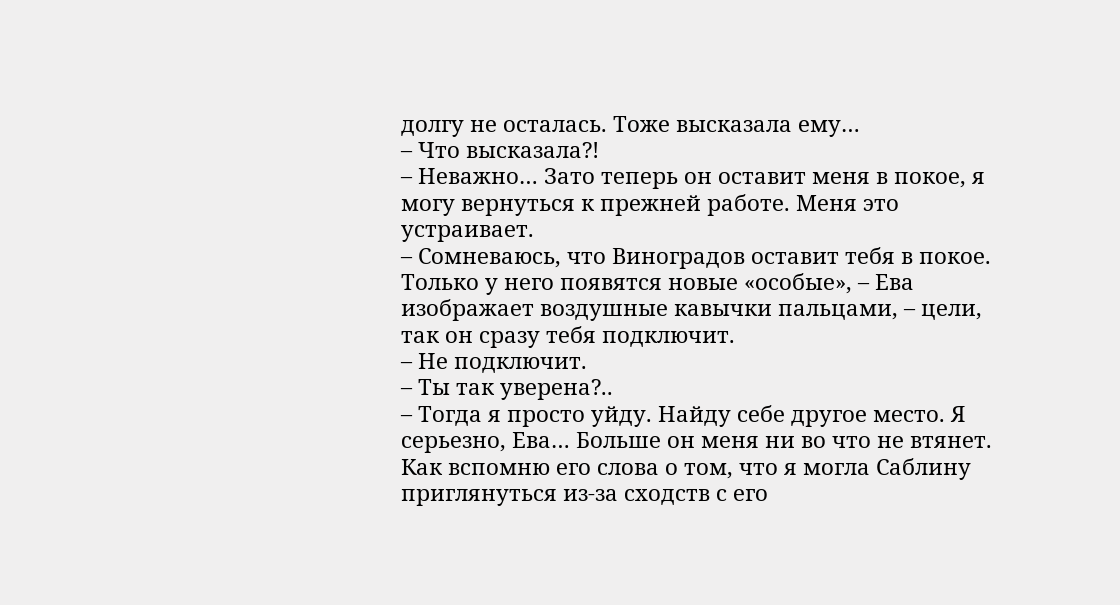долгу не осталась. Тоже высказала ему…
– Что высказала?!
– Неважно… Зато теперь он оставит меня в покое, я могу вернуться к прежней работе. Меня это устраивает.
– Сомневаюсь, что Виноградов оставит тебя в покое. Только у него появятся новые «особые», – Ева изображает воздушные кавычки пальцами, – цели, так он сразу тебя подключит.
– Не подключит.
– Ты так уверена?..
– Тогда я просто уйду. Найду себе другое место. Я серьезно, Ева… Больше он меня ни во что не втянет.
Как вспомню его слова о том, что я могла Саблину приглянуться из-за сходств с его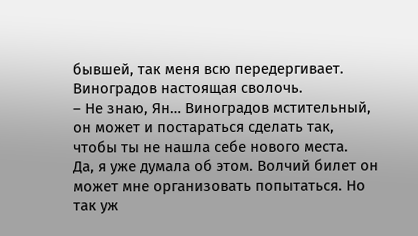бывшей, так меня всю передергивает. Виноградов настоящая сволочь.
– Не знаю, Ян… Виноградов мстительный, он может и постараться сделать так, чтобы ты не нашла себе нового места.
Да, я уже думала об этом. Волчий билет он может мне организовать попытаться. Но так уж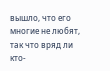вышло, что его многие не любят, так что вряд ли кто-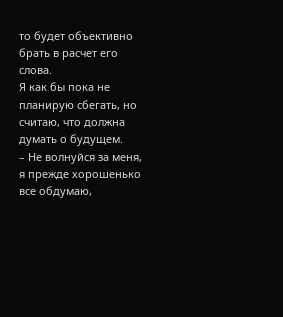то будет объективно брать в расчет его слова.
Я как бы пока не планирую сбегать, но считаю, что должна думать о будущем.
– Не волнуйся за меня, я прежде хорошенько все обдумаю,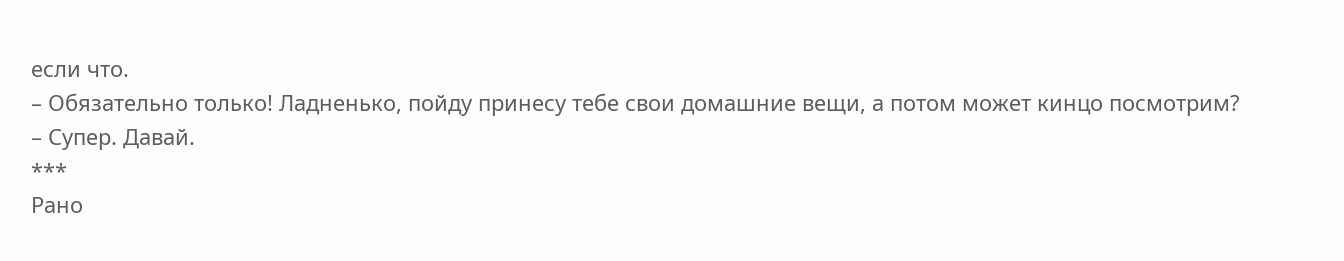если что.
– Обязательно только! Ладненько, пойду принесу тебе свои домашние вещи, а потом может кинцо посмотрим?
– Супер. Давай.
***
Рано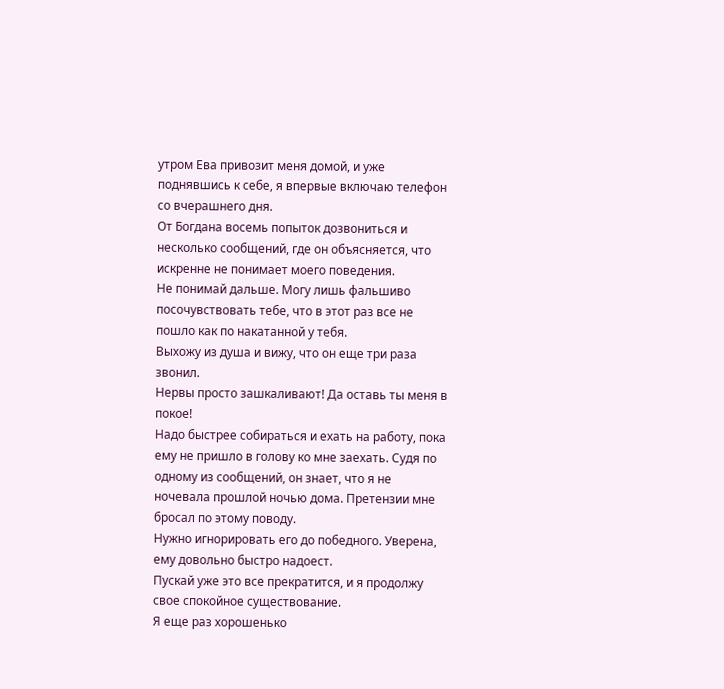утром Ева привозит меня домой, и уже поднявшись к себе, я впервые включаю телефон со вчерашнего дня.
От Богдана восемь попыток дозвониться и несколько сообщений, где он объясняется, что искренне не понимает моего поведения.
Не понимай дальше. Могу лишь фальшиво посочувствовать тебе, что в этот раз все не пошло как по накатанной у тебя.
Выхожу из душа и вижу, что он еще три раза звонил.
Нервы просто зашкаливают! Да оставь ты меня в покое!
Надо быстрее собираться и ехать на работу, пока ему не пришло в голову ко мне заехать. Судя по одному из сообщений, он знает, что я не ночевала прошлой ночью дома. Претензии мне бросал по этому поводу.
Нужно игнорировать его до победного. Уверена, ему довольно быстро надоест.
Пускай уже это все прекратится, и я продолжу свое спокойное существование.
Я еще раз хорошенько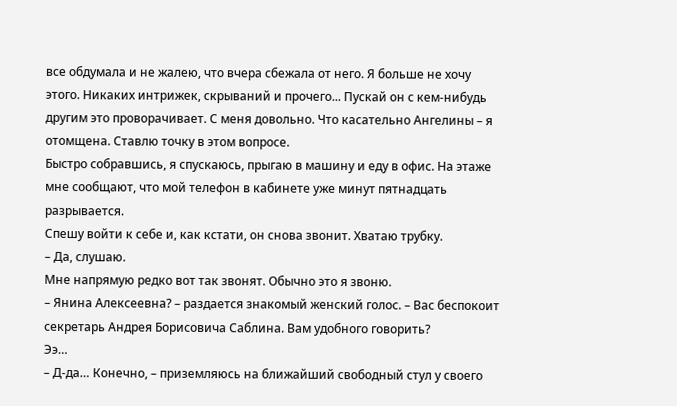все обдумала и не жалею, что вчера сбежала от него. Я больше не хочу этого. Никаких интрижек, скрываний и прочего... Пускай он с кем-нибудь другим это проворачивает. С меня довольно. Что касательно Ангелины – я отомщена. Ставлю точку в этом вопросе.
Быстро собравшись, я спускаюсь, прыгаю в машину и еду в офис. На этаже мне сообщают, что мой телефон в кабинете уже минут пятнадцать разрывается.
Спешу войти к себе и, как кстати, он снова звонит. Хватаю трубку.
– Да, слушаю.
Мне напрямую редко вот так звонят. Обычно это я звоню.
– Янина Алексеевна? – раздается знакомый женский голос. – Вас беспокоит секретарь Андрея Борисовича Саблина. Вам удобного говорить?
Ээ…
– Д-да… Конечно, – приземляюсь на ближайший свободный стул у своего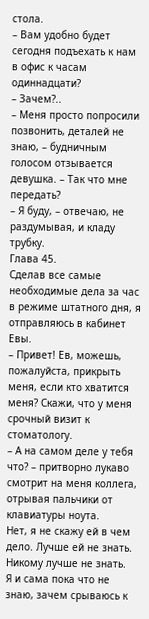стола.
– Вам удобно будет сегодня подъехать к нам в офис к часам одиннадцати?
– Зачем?..
– Меня просто попросили позвонить, деталей не знаю, – будничным голосом отзывается девушка. – Так что мне передать?
– Я буду, – отвечаю, не раздумывая, и кладу трубку.
Глава 45.
Сделав все самые необходимые дела за час в режиме штатного дня, я отправляюсь в кабинет Евы.
– Привет! Ев, можешь, пожалуйста, прикрыть меня, если кто хватится меня? Скажи, что у меня срочный визит к стоматологу.
– А на самом деле у тебя что? – притворно лукаво смотрит на меня коллега, отрывая пальчики от клавиатуры ноута.
Нет, я не скажу ей в чем дело. Лучше ей не знать. Никому лучше не знать.
Я и сама пока что не знаю, зачем срываюсь к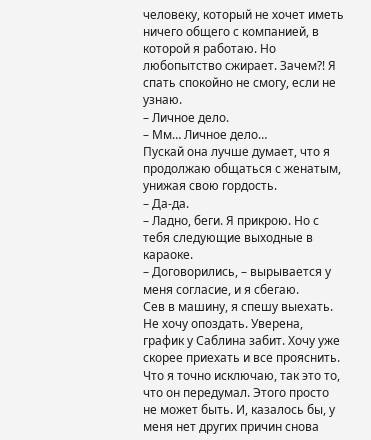человеку, который не хочет иметь ничего общего с компанией, в которой я работаю. Но любопытство сжирает. Зачем?! Я спать спокойно не смогу, если не узнаю.
– Личное дело.
– Мм… Личное дело…
Пускай она лучше думает, что я продолжаю общаться с женатым, унижая свою гордость.
– Да-да.
– Ладно, беги. Я прикрою. Но с тебя следующие выходные в караоке.
– Договорились, – вырывается у меня согласие, и я сбегаю.
Сев в машину, я спешу выехать. Не хочу опоздать. Уверена, график у Саблина забит. Хочу уже скорее приехать и все прояснить.
Что я точно исключаю, так это то, что он передумал. Этого просто не может быть. И, казалось бы, у меня нет других причин снова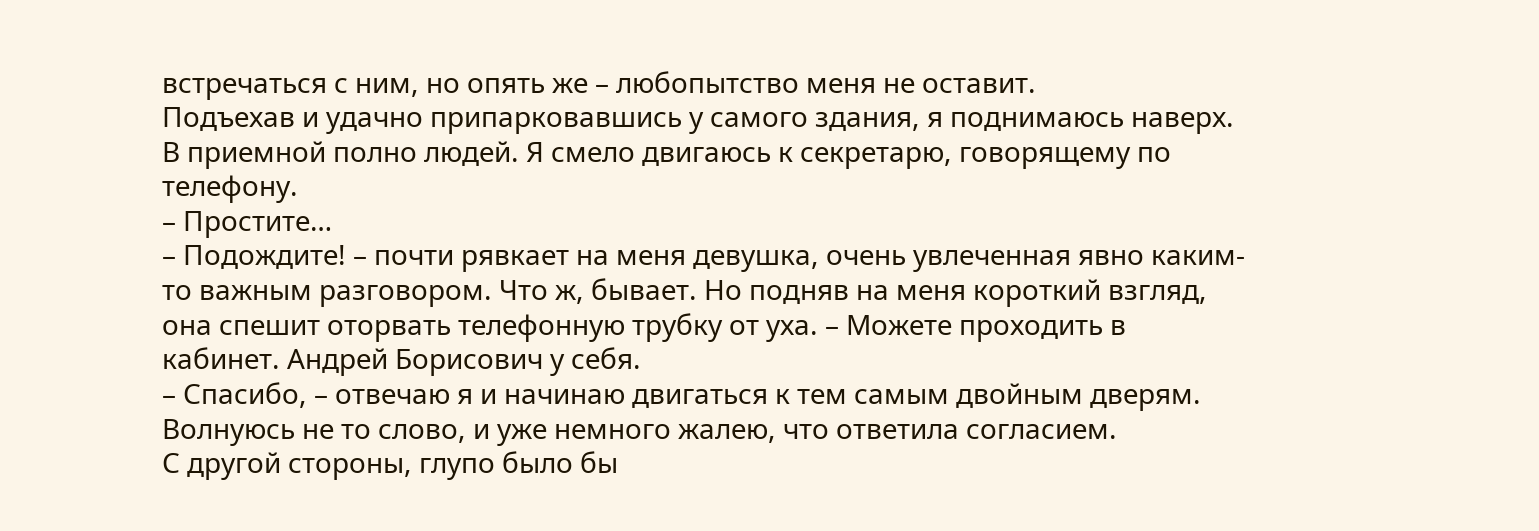встречаться с ним, но опять же – любопытство меня не оставит.
Подъехав и удачно припарковавшись у самого здания, я поднимаюсь наверх.
В приемной полно людей. Я смело двигаюсь к секретарю, говорящему по телефону.
– Простите…
– Подождите! – почти рявкает на меня девушка, очень увлеченная явно каким-то важным разговором. Что ж, бывает. Но подняв на меня короткий взгляд, она спешит оторвать телефонную трубку от уха. – Можете проходить в кабинет. Андрей Борисович у себя.
– Спасибо, – отвечаю я и начинаю двигаться к тем самым двойным дверям.
Волнуюсь не то слово, и уже немного жалею, что ответила согласием.
С другой стороны, глупо было бы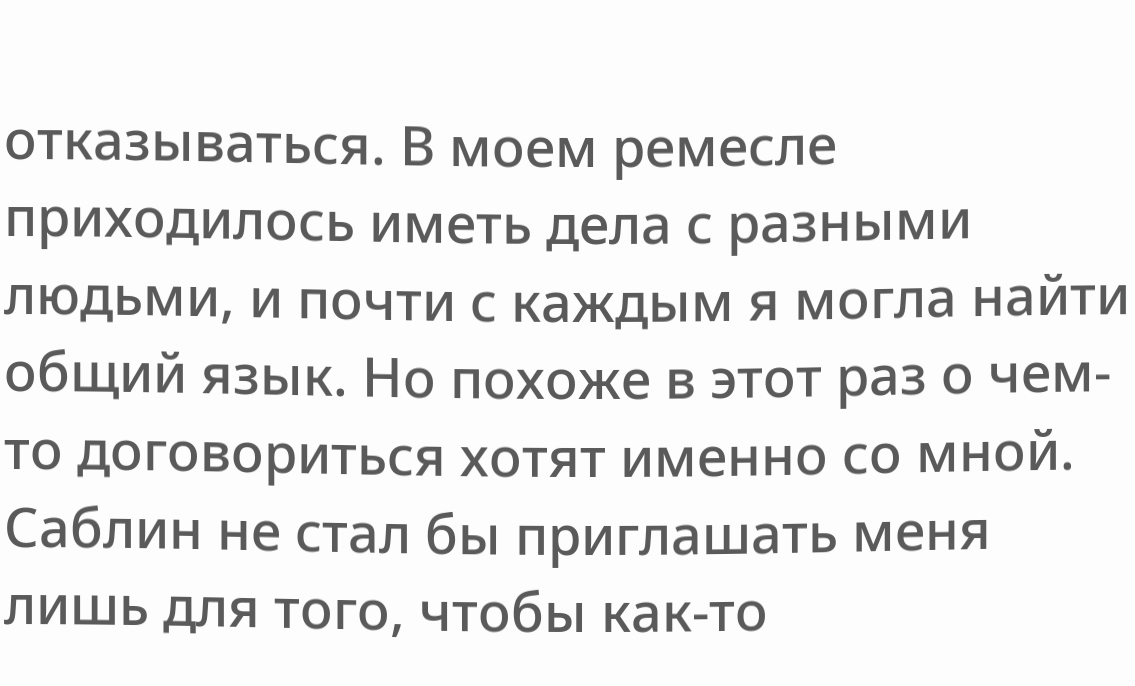отказываться. В моем ремесле приходилось иметь дела с разными людьми, и почти с каждым я могла найти общий язык. Но похоже в этот раз о чем-то договориться хотят именно со мной. Саблин не стал бы приглашать меня лишь для того, чтобы как-то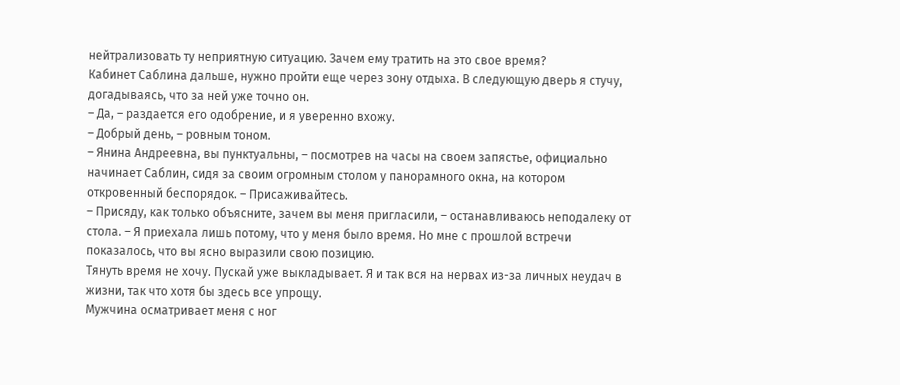нейтрализовать ту неприятную ситуацию. Зачем ему тратить на это свое время?
Кабинет Саблина дальше, нужно пройти еще через зону отдыха. В следующую дверь я стучу, догадываясь, что за ней уже точно он.
– Да, – раздается его одобрение, и я уверенно вхожу.
– Добрый день, – ровным тоном.
– Янина Андреевна, вы пунктуальны, – посмотрев на часы на своем запястье, официально начинает Саблин, сидя за своим огромным столом у панорамного окна, на котором откровенный беспорядок. – Присаживайтесь.
– Присяду, как только объясните, зачем вы меня пригласили, – останавливаюсь неподалеку от стола. – Я приехала лишь потому, что у меня было время. Но мне с прошлой встречи показалось, что вы ясно выразили свою позицию.
Тянуть время не хочу. Пускай уже выкладывает. Я и так вся на нервах из-за личных неудач в жизни, так что хотя бы здесь все упрощу.
Мужчина осматривает меня с ног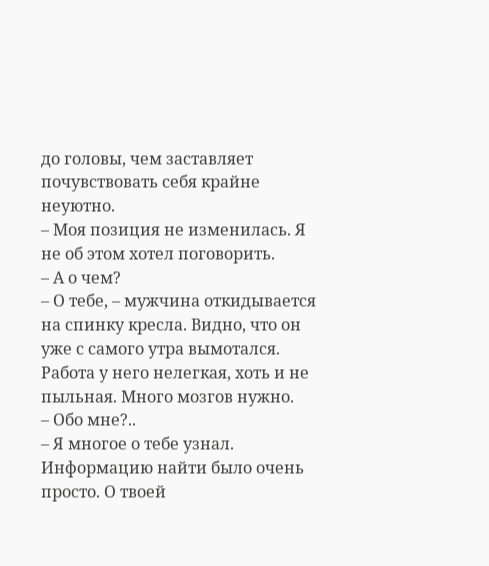до головы, чем заставляет почувствовать себя крайне неуютно.
– Моя позиция не изменилась. Я не об этом хотел поговорить.
– А о чем?
– О тебе, – мужчина откидывается на спинку кресла. Видно, что он уже с самого утра вымотался. Работа у него нелегкая, хоть и не пыльная. Много мозгов нужно.
– Обо мне?..
– Я многое о тебе узнал. Информацию найти было очень просто. О твоей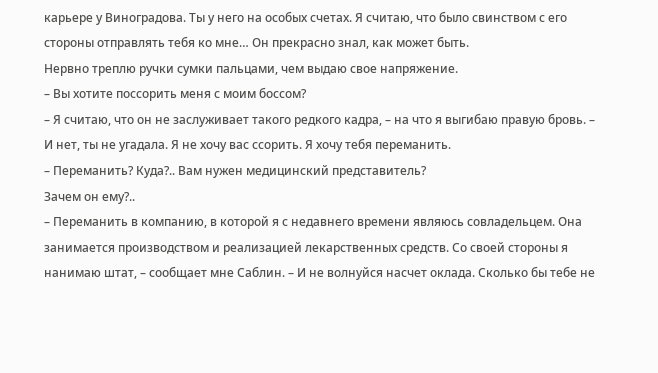карьере у Виноградова. Ты у него на особых счетах. Я считаю, что было свинством с его стороны отправлять тебя ко мне… Он прекрасно знал, как может быть.
Нервно треплю ручки сумки пальцами, чем выдаю свое напряжение.
– Вы хотите поссорить меня с моим боссом?
– Я считаю, что он не заслуживает такого редкого кадра, – на что я выгибаю правую бровь. – И нет, ты не угадала. Я не хочу вас ссорить. Я хочу тебя переманить.
– Переманить? Куда?.. Вам нужен медицинский представитель?
Зачем он ему?..
– Переманить в компанию, в которой я с недавнего времени являюсь совладельцем. Она занимается производством и реализацией лекарственных средств. Со своей стороны я нанимаю штат, – сообщает мне Саблин. – И не волнуйся насчет оклада. Сколько бы тебе не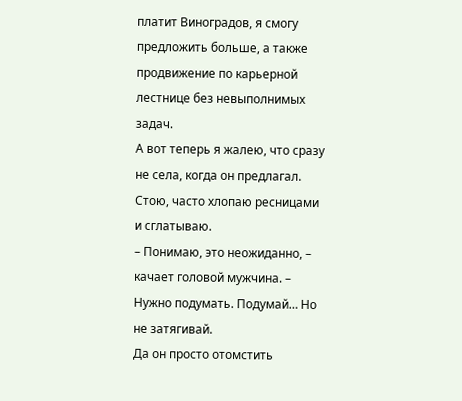платит Виноградов, я смогу предложить больше, а также продвижение по карьерной лестнице без невыполнимых задач.
А вот теперь я жалею, что сразу не села, когда он предлагал.
Стою, часто хлопаю ресницами и сглатываю.
– Понимаю, это неожиданно, – качает головой мужчина. – Нужно подумать. Подумай… Но не затягивай.
Да он просто отомстить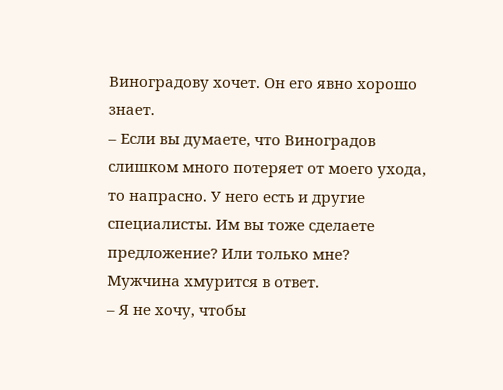Виноградову хочет. Он его явно хорошо знает.
– Если вы думаете, что Виноградов слишком много потеряет от моего ухода, то напрасно. У него есть и другие специалисты. Им вы тоже сделаете предложение? Или только мне?
Мужчина хмурится в ответ.
– Я не хочу, чтобы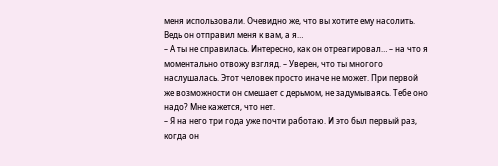меня использовали. Очевидно же, что вы хотите ему насолить. Ведь он отправил меня к вам, а я…
– А ты не справилась. Интересно, как он отреагировал… – на что я моментально отвожу взгляд. – Уверен, что ты многого наслушалась. Этот человек просто иначе не может. При первой же возможности он смешает с дерьмом, не задумываясь. Тебе оно надо? Мне кажется, что нет.
– Я на него три года уже почти работаю. И это был первый раз, когда он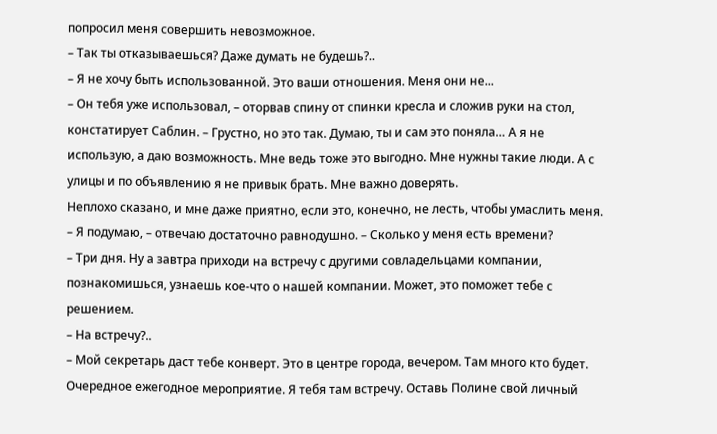попросил меня совершить невозможное.
– Так ты отказываешься? Даже думать не будешь?..
– Я не хочу быть использованной. Это ваши отношения. Меня они не...
– Он тебя уже использовал, – оторвав спину от спинки кресла и сложив руки на стол, констатирует Саблин. – Грустно, но это так. Думаю, ты и сам это поняла… А я не использую, а даю возможность. Мне ведь тоже это выгодно. Мне нужны такие люди. А с улицы и по объявлению я не привык брать. Мне важно доверять.
Неплохо сказано, и мне даже приятно, если это, конечно, не лесть, чтобы умаслить меня.
– Я подумаю, – отвечаю достаточно равнодушно. – Сколько у меня есть времени?
– Три дня. Ну а завтра приходи на встречу с другими совладельцами компании, познакомишься, узнаешь кое-что о нашей компании. Может, это поможет тебе с решением.
– На встречу?..
– Мой секретарь даст тебе конверт. Это в центре города, вечером. Там много кто будет. Очередное ежегодное мероприятие. Я тебя там встречу. Оставь Полине свой личный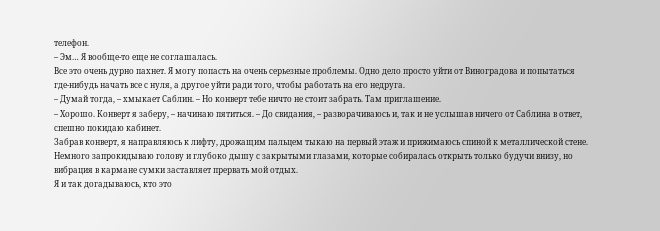телефон.
– Эм… Я вообще-то еще не соглашалась.
Все это очень дурно пахнет. Я могу попасть на очень серьезные проблемы. Одно дело просто уйти от Виноградова и попытаться где-нибудь начать все с нуля, а другое уйти ради того, чтобы работать на его недруга.
– Думай тогда, – хмыкает Саблин. – Но конверт тебе ничто не стоит забрать. Там приглашение.
– Хорошо. Конверт я заберу, – начинаю пятиться. – До свидания, – разворачиваюсь и, так и не услышав ничего от Саблина в ответ, спешно покидаю кабинет.
Забрав конверт, я направляюсь к лифту, дрожащим пальцем тыкаю на первый этаж и прижимаюсь спиной к металлической стене. Немного запрокидываю голову и глубоко дышу с закрытыми глазами, которые собиралась открыть только будучи внизу, но вибрация в кармане сумки заставляет прервать мой отдых.
Я и так догадываюсь, кто это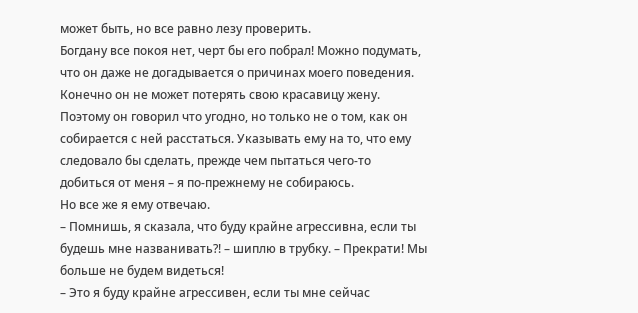может быть, но все равно лезу проверить.
Богдану все покоя нет, черт бы его побрал! Можно подумать, что он даже не догадывается о причинах моего поведения.
Конечно он не может потерять свою красавицу жену. Поэтому он говорил что угодно, но только не о том, как он собирается с ней расстаться. Указывать ему на то, что ему следовало бы сделать, прежде чем пытаться чего-то добиться от меня – я по-прежнему не собираюсь.
Но все же я ему отвечаю.
– Помнишь, я сказала, что буду крайне агрессивна, если ты будешь мне названивать?! – шиплю в трубку. – Прекрати! Мы больше не будем видеться!
– Это я буду крайне агрессивен, если ты мне сейчас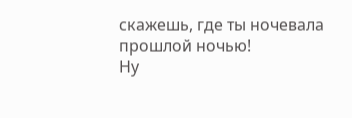скажешь, где ты ночевала прошлой ночью!
Ну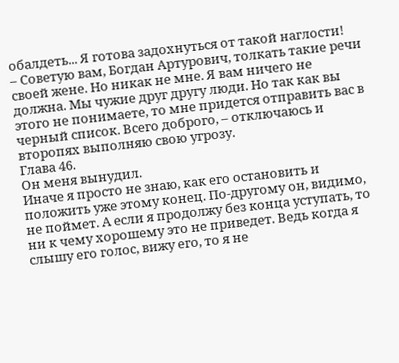обалдеть... Я готова задохнуться от такой наглости!
– Советую вам, Богдан Артурович, толкать такие речи своей жене. Но никак не мне. Я вам ничего не должна. Мы чужие друг другу люди. Но так как вы этого не понимаете, то мне придется отправить вас в черный список. Всего доброго, – отключаюсь и второпях выполняю свою угрозу.
Глава 46.
Он меня вынудил.
Иначе я просто не знаю, как его остановить и положить уже этому конец. По-другому он, видимо, не поймет. А если я продолжу без конца уступать, то ни к чему хорошему это не приведет. Ведь когда я слышу его голос, вижу его, то я не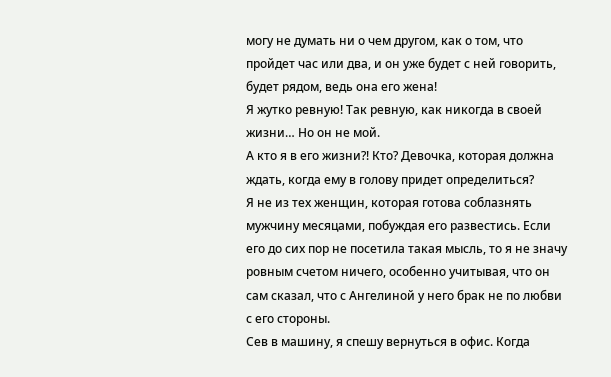могу не думать ни о чем другом, как о том, что пройдет час или два, и он уже будет с ней говорить, будет рядом, ведь она его жена!
Я жутко ревную! Так ревную, как никогда в своей жизни… Но он не мой.
А кто я в его жизни?! Кто? Девочка, которая должна ждать, когда ему в голову придет определиться?
Я не из тех женщин, которая готова соблазнять мужчину месяцами, побуждая его развестись. Если его до сих пор не посетила такая мысль, то я не значу ровным счетом ничего, особенно учитывая, что он сам сказал, что с Ангелиной у него брак не по любви с его стороны.
Сев в машину, я спешу вернуться в офис. Когда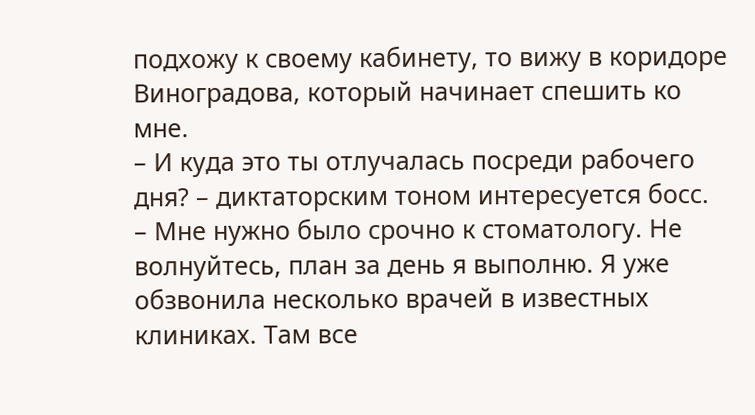подхожу к своему кабинету, то вижу в коридоре Виноградова, который начинает спешить ко мне.
– И куда это ты отлучалась посреди рабочего дня? – диктаторским тоном интересуется босс.
– Мне нужно было срочно к стоматологу. Не волнуйтесь, план за день я выполню. Я уже обзвонила несколько врачей в известных клиниках. Там все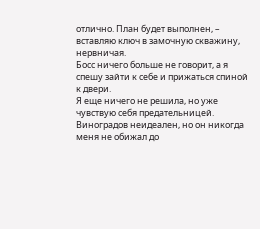отлично. План будет выполнен, – вставляю ключ в замочную скважину, нервничая.
Босс ничего больше не говорит, а я спешу зайти к себе и прижаться спиной к двери.
Я еще ничего не решила, но уже чувствую себя предательницей.
Виноградов неидеален, но он никогда меня не обижал до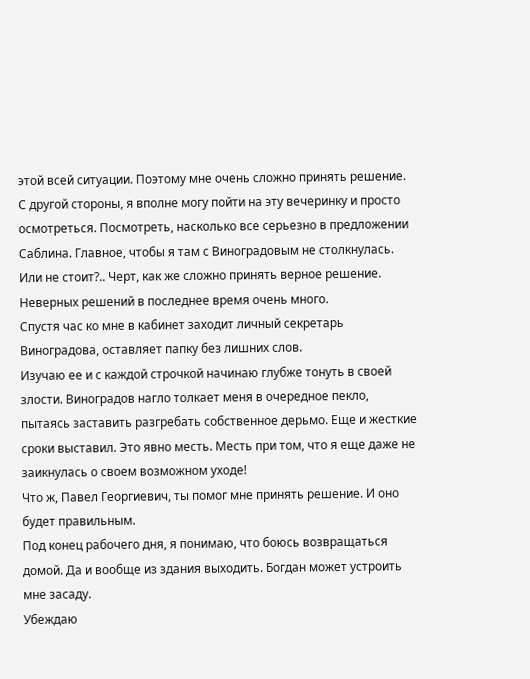этой всей ситуации. Поэтому мне очень сложно принять решение.
С другой стороны, я вполне могу пойти на эту вечеринку и просто осмотреться. Посмотреть, насколько все серьезно в предложении Саблина. Главное, чтобы я там с Виноградовым не столкнулась.
Или не стоит?.. Черт, как же сложно принять верное решение. Неверных решений в последнее время очень много.
Спустя час ко мне в кабинет заходит личный секретарь Виноградова, оставляет папку без лишних слов.
Изучаю ее и с каждой строчкой начинаю глубже тонуть в своей злости. Виноградов нагло толкает меня в очередное пекло, пытаясь заставить разгребать собственное дерьмо. Еще и жесткие сроки выставил. Это явно месть. Месть при том, что я еще даже не заикнулась о своем возможном уходе!
Что ж, Павел Георгиевич, ты помог мне принять решение. И оно будет правильным.
Под конец рабочего дня, я понимаю, что боюсь возвращаться домой. Да и вообще из здания выходить. Богдан может устроить мне засаду.
Убеждаю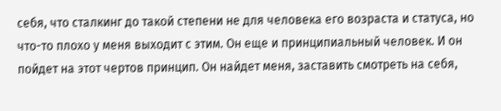себя, что сталкинг до такой степени не для человека его возраста и статуса, но что-то плохо у меня выходит с этим. Он еще и принципиальный человек. И он пойдет на этот чертов принцип. Он найдет меня, заставить смотреть на себя,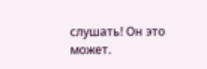слушать! Он это может.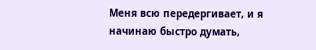Меня всю передергивает, и я начинаю быстро думать,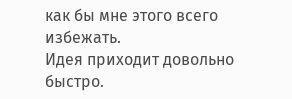как бы мне этого всего избежать.
Идея приходит довольно быстро.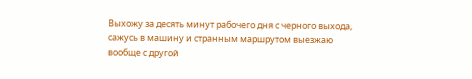Выхожу за десять минут рабочего дня с черного выхода, сажусь в машину и странным маршрутом выезжаю вообще с другой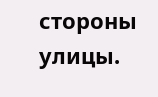стороны улицы.